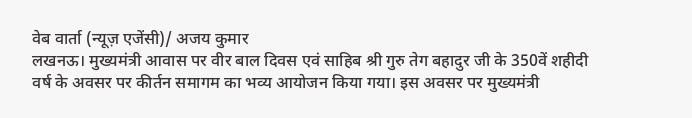वेब वार्ता (न्यूज़ एजेंसी)/ अजय कुमार
लखनऊ। मुख्यमंत्री आवास पर वीर बाल दिवस एवं साहिब श्री गुरु तेग बहादुर जी के 350वें शहीदी वर्ष के अवसर पर कीर्तन समागम का भव्य आयोजन किया गया। इस अवसर पर मुख्यमंत्री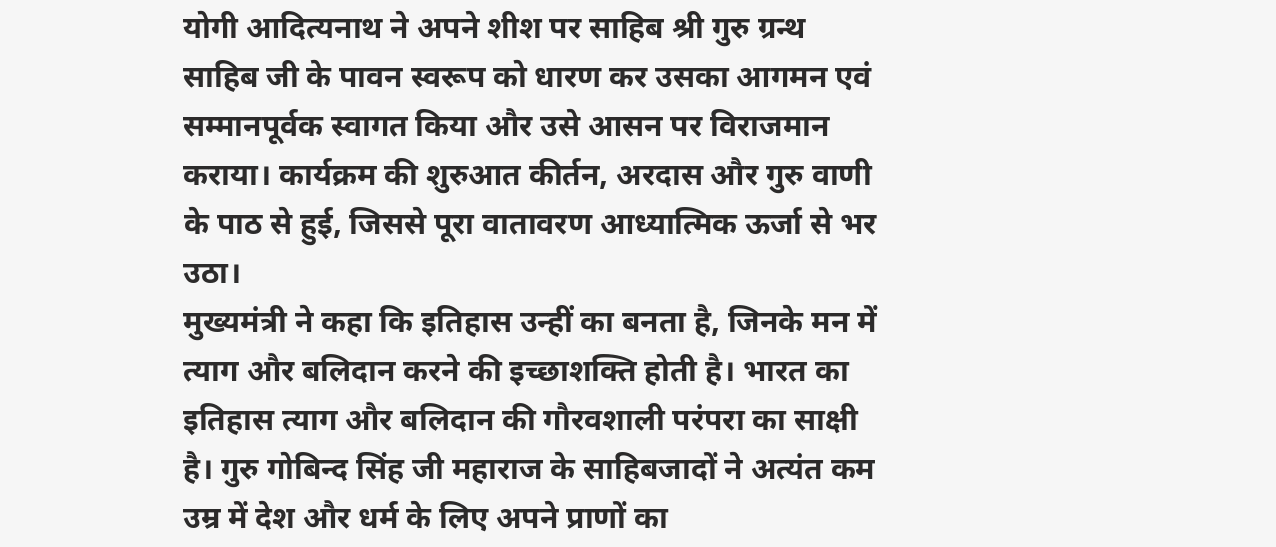योगी आदित्यनाथ ने अपने शीश पर साहिब श्री गुरु ग्रन्थ साहिब जी के पावन स्वरूप को धारण कर उसका आगमन एवं सम्मानपूर्वक स्वागत किया और उसे आसन पर विराजमान कराया। कार्यक्रम की शुरुआत कीर्तन, अरदास और गुरु वाणी के पाठ से हुई, जिससे पूरा वातावरण आध्यात्मिक ऊर्जा से भर उठा।
मुख्यमंत्री ने कहा कि इतिहास उन्हीं का बनता है, जिनके मन में त्याग और बलिदान करने की इच्छाशक्ति होती है। भारत का इतिहास त्याग और बलिदान की गौरवशाली परंपरा का साक्षी है। गुरु गोबिन्द सिंह जी महाराज के साहिबजादों ने अत्यंत कम उम्र में देश और धर्म के लिए अपने प्राणों का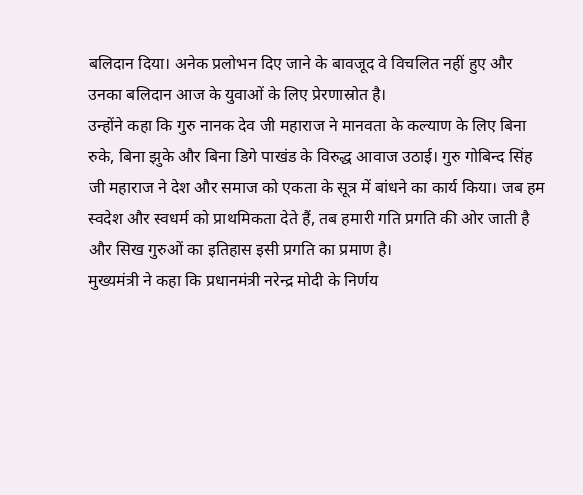बलिदान दिया। अनेक प्रलोभन दिए जाने के बावजूद वे विचलित नहीं हुए और उनका बलिदान आज के युवाओं के लिए प्रेरणास्रोत है।
उन्होंने कहा कि गुरु नानक देव जी महाराज ने मानवता के कल्याण के लिए बिना रुके, बिना झुके और बिना डिगे पाखंड के विरुद्ध आवाज उठाई। गुरु गोबिन्द सिंह जी महाराज ने देश और समाज को एकता के सूत्र में बांधने का कार्य किया। जब हम स्वदेश और स्वधर्म को प्राथमिकता देते हैं, तब हमारी गति प्रगति की ओर जाती है और सिख गुरुओं का इतिहास इसी प्रगति का प्रमाण है।
मुख्यमंत्री ने कहा कि प्रधानमंत्री नरेन्द्र मोदी के निर्णय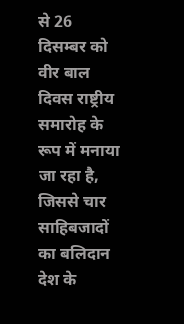से 26 दिसम्बर को वीर बाल दिवस राष्ट्रीय समारोह के रूप में मनाया जा रहा है, जिससे चार साहिबजादों का बलिदान देश के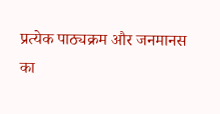प्रत्येक पाठ्यक्रम और जनमानस का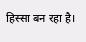हिस्सा बन रहा है।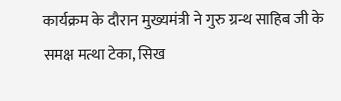कार्यक्रम के दौरान मुख्यमंत्री ने गुरु ग्रन्थ साहिब जी के समक्ष मत्था टेका, सिख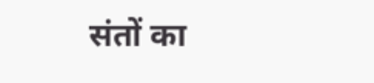संतों का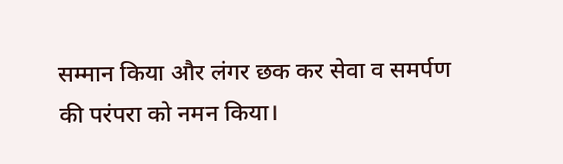सम्मान किया और लंगर छक कर सेवा व समर्पण की परंपरा को नमन किया।